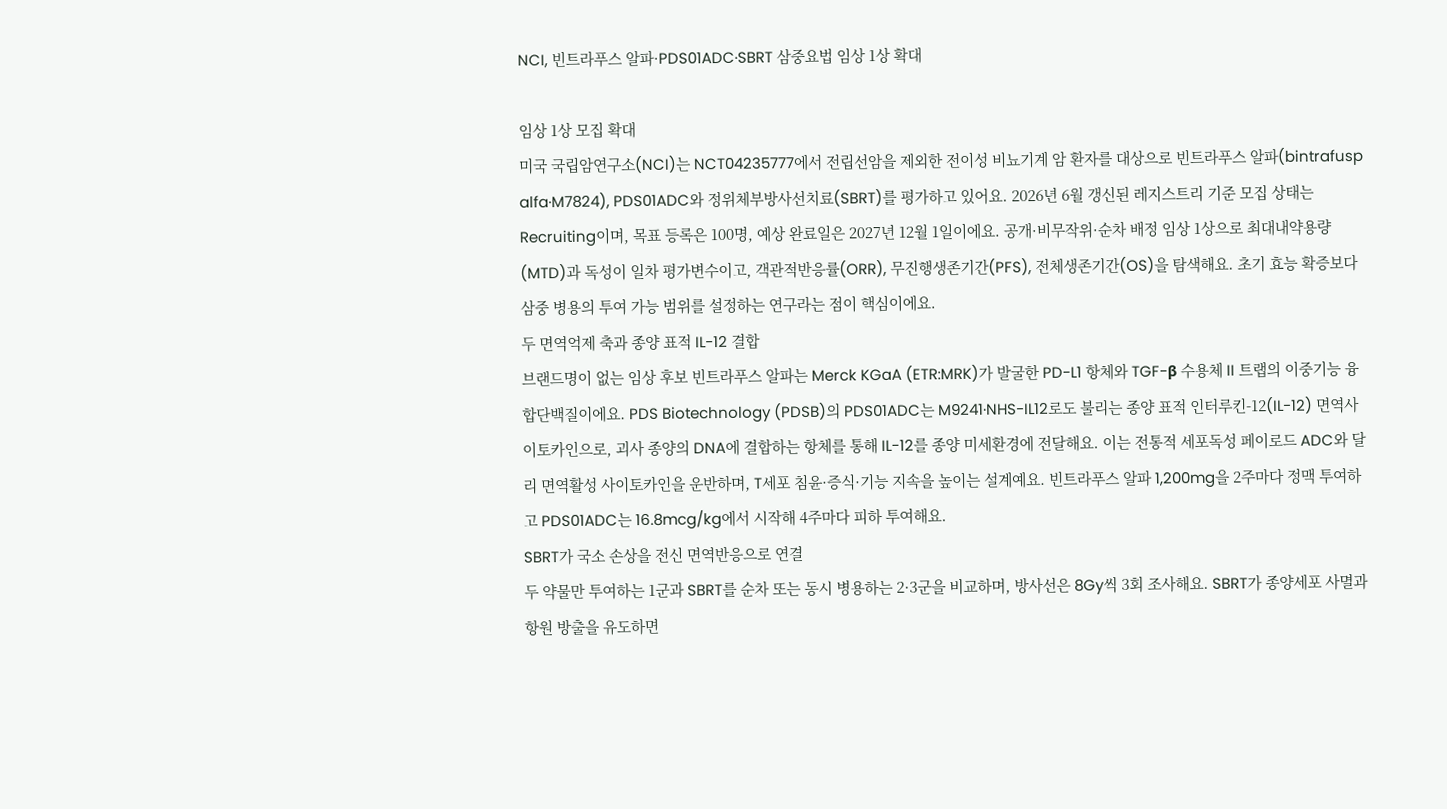NCI, 빈트라푸스 알파·PDS01ADC·SBRT 삼중요법 임상 1상 확대

임상 1상 모집 확대
미국 국립암연구소(NCI)는 NCT04235777에서 전립선암을 제외한 전이성 비뇨기계 암 환자를 대상으로 빈트라푸스 알파(bintrafusp alfa·M7824), PDS01ADC와 정위체부방사선치료(SBRT)를 평가하고 있어요. 2026년 6월 갱신된 레지스트리 기준 모집 상태는 Recruiting이며, 목표 등록은 100명, 예상 완료일은 2027년 12월 1일이에요. 공개·비무작위·순차 배정 임상 1상으로 최대내약용량(MTD)과 독성이 일차 평가변수이고, 객관적반응률(ORR), 무진행생존기간(PFS), 전체생존기간(OS)을 탐색해요. 초기 효능 확증보다 삼중 병용의 투여 가능 범위를 설정하는 연구라는 점이 핵심이에요.
두 면역억제 축과 종양 표적 IL-12 결합
브랜드명이 없는 임상 후보 빈트라푸스 알파는 Merck KGaA (ETR:MRK)가 발굴한 PD-L1 항체와 TGF-β 수용체 II 트랩의 이중기능 융합단백질이에요. PDS Biotechnology (PDSB)의 PDS01ADC는 M9241·NHS-IL12로도 불리는 종양 표적 인터루킨-12(IL-12) 면역사이토카인으로, 괴사 종양의 DNA에 결합하는 항체를 통해 IL-12를 종양 미세환경에 전달해요. 이는 전통적 세포독성 페이로드 ADC와 달리 면역활성 사이토카인을 운반하며, T세포 침윤·증식·기능 지속을 높이는 설계예요. 빈트라푸스 알파 1,200mg을 2주마다 정맥 투여하고 PDS01ADC는 16.8mcg/kg에서 시작해 4주마다 피하 투여해요.
SBRT가 국소 손상을 전신 면역반응으로 연결
두 약물만 투여하는 1군과 SBRT를 순차 또는 동시 병용하는 2·3군을 비교하며, 방사선은 8Gy씩 3회 조사해요. SBRT가 종양세포 사멸과 항원 방출을 유도하면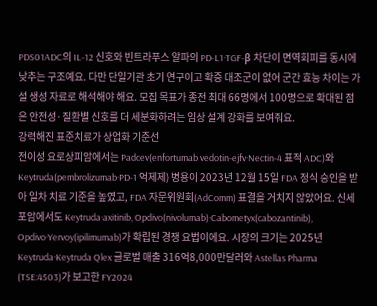PDS01ADC의 IL-12 신호와 빈트라푸스 알파의 PD-L1·TGF-β 차단이 면역회피를 동시에 낮추는 구조예요. 다만 단일기관 초기 연구이고 확증 대조군이 없어 군간 효능 차이는 가설 생성 자료로 해석해야 해요. 모집 목표가 종전 최대 66명에서 100명으로 확대된 점은 안전성·질환별 신호를 더 세분화하려는 임상 설계 강화를 보여줘요.
강력해진 표준치료가 상업화 기준선
전이성 요로상피암에서는 Padcev(enfortumab vedotin-ejfv·Nectin-4 표적 ADC)와 Keytruda(pembrolizumab·PD-1 억제제) 병용이 2023년 12월 15일 FDA 정식 승인을 받아 일차 치료 기준을 높였고, FDA 자문위원회(AdComm) 표결을 거치지 않았어요. 신세포암에서도 Keytruda·axitinib, Opdivo(nivolumab)·Cabometyx(cabozantinib), Opdivo·Yervoy(ipilimumab)가 확립된 경쟁 요법이에요. 시장의 크기는 2025년 Keytruda·Keytruda Qlex 글로벌 매출 316억8,000만달러와 Astellas Pharma (TSE:4503)가 보고한 FY2024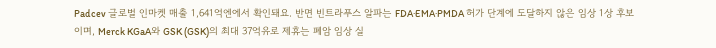Padcev 글로벌 인마켓 매출 1,641억엔에서 확인돼요. 반면 빈트라푸스 알파는 FDA·EMA·PMDA 허가 단계에 도달하지 않은 임상 1상 후보이며, Merck KGaA와 GSK (GSK)의 최대 37억유로 제휴는 폐암 임상 실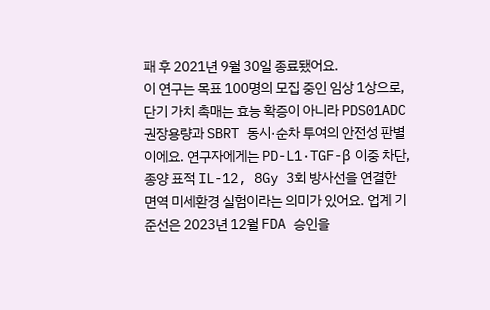패 후 2021년 9월 30일 종료됐어요.
이 연구는 목표 100명의 모집 중인 임상 1상으로, 단기 가치 촉매는 효능 확증이 아니라 PDS01ADC 권장용량과 SBRT 동시·순차 투여의 안전성 판별이에요. 연구자에게는 PD-L1·TGF-β 이중 차단, 종양 표적 IL-12, 8Gy 3회 방사선을 연결한 면역 미세환경 실험이라는 의미가 있어요. 업계 기준선은 2023년 12월 FDA 승인을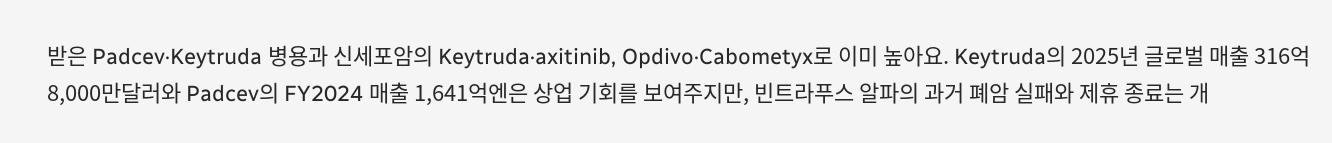받은 Padcev·Keytruda 병용과 신세포암의 Keytruda·axitinib, Opdivo·Cabometyx로 이미 높아요. Keytruda의 2025년 글로벌 매출 316억8,000만달러와 Padcev의 FY2024 매출 1,641억엔은 상업 기회를 보여주지만, 빈트라푸스 알파의 과거 폐암 실패와 제휴 종료는 개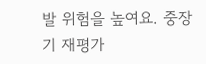발 위험을 높여요. 중장기 재평가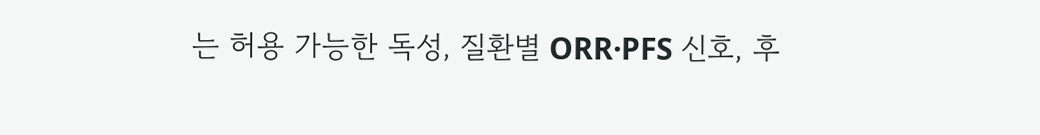는 허용 가능한 독성, 질환별 ORR·PFS 신호, 후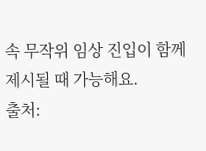속 무작위 임상 진입이 함께 제시될 때 가능해요.
출처: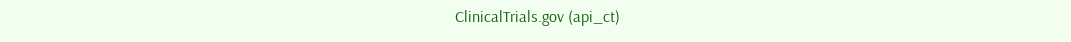ClinicalTrials.gov (api_ct)